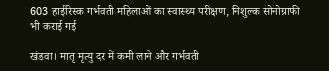603 हाईरिस्क गर्भवती महिलाओं का स्वास्थ्य परीक्षण, निशुल्क सोनोग्राफी भी कराई गई

खंडवा। मातृ मृत्यु दर में कमी लाने और गर्भवती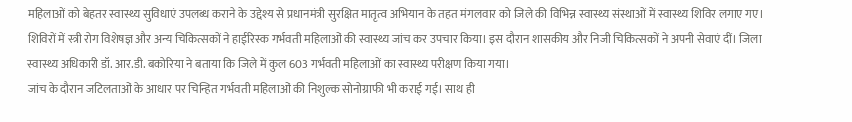महिलाओं को बेहतर स्वास्थ्य सुविधाएं उपलब्ध कराने के उद्देश्य से प्रधानमंत्री सुरक्षित मातृत्व अभियान के तहत मंगलवार को जिले की विभिन्न स्वास्थ्य संस्थाओं में स्वास्थ्य शिविर लगाए गए।
शिविरों में स्त्री रोग विशेषज्ञ और अन्य चिकित्सकों ने हाईरिस्क गर्भवती महिलाओं की स्वास्थ्य जांच कर उपचार किया। इस दौरान शासकीय और निजी चिकित्सकों ने अपनी सेवाएं दीं। जिला स्वास्थ्य अधिकारी डॉ. आर.डी. बकोरिया ने बताया कि जिले में कुल 603 गर्भवती महिलाओं का स्वास्थ्य परीक्षण किया गया।
जांच के दौरान जटिलताओं के आधार पर चिन्हित गर्भवती महिलाओं की निशुल्क सोनोग्राफी भी कराई गई। साथ ही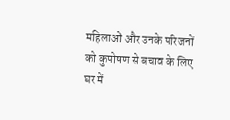महिलाओं और उनके परिजनों को कुपोषण से बचाव के लिए घर में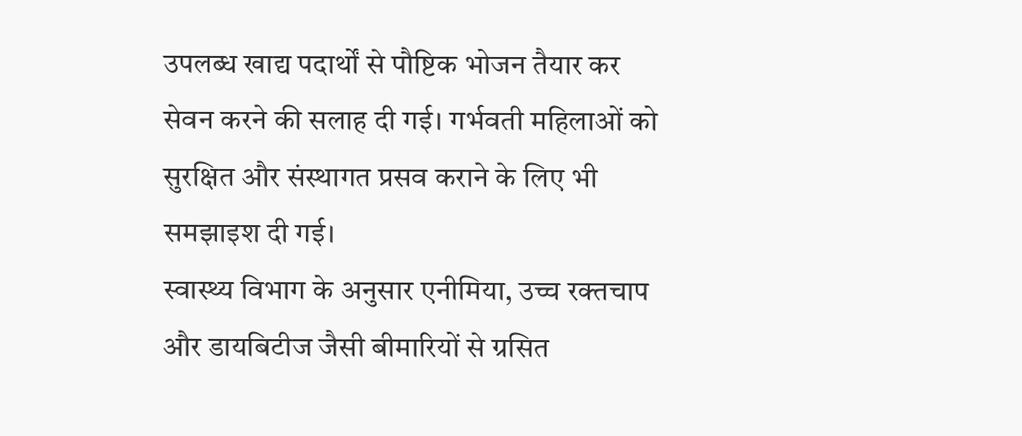उपलब्ध खाद्य पदार्थों से पौष्टिक भोजन तैयार कर सेवन करने की सलाह दी गई। गर्भवती महिलाओं को सुरक्षित और संस्थागत प्रसव कराने के लिए भी समझाइश दी गई।
स्वास्थ्य विभाग के अनुसार एनीमिया, उच्च रक्तचाप और डायबिटीज जैसी बीमारियों से ग्रसित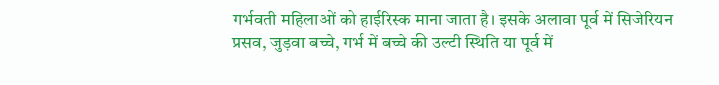गर्भवती महिलाओं को हाईरिस्क माना जाता है। इसके अलावा पूर्व में सिजेरियन प्रसव, जुड़वा बच्चे, गर्भ में बच्चे की उल्टी स्थिति या पूर्व में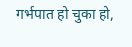गर्भपात हो चुका हो,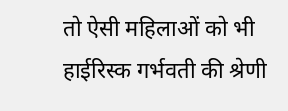तो ऐसी महिलाओं को भी हाईरिस्क गर्भवती की श्रेणी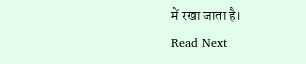में रखा जाता है।
Read Next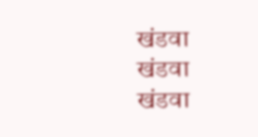खंडवा
खंडवा
खंडवा